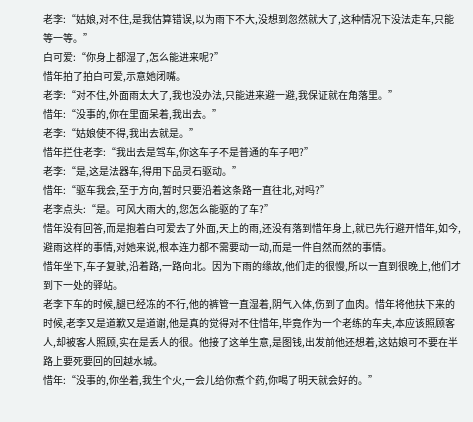老李:“姑娘,对不住,是我估算错误,以为雨下不大,没想到忽然就大了,这种情况下没法走车,只能等一等。”
白可爱:“你身上都湿了,怎么能进来呢?”
惜年拍了拍白可爱,示意她闭嘴。
老李:“对不住,外面雨太大了,我也没办法,只能进来避一避,我保证就在角落里。”
惜年:“没事的,你在里面呆着,我出去。”
老李:“姑娘使不得,我出去就是。”
惜年拦住老李:“我出去是驾车,你这车子不是普通的车子吧?”
老李:“是,这是法器车,得用下品灵石驱动。”
惜年:“驱车我会,至于方向,暂时只要沿着这条路一直往北,对吗?”
老李点头:“是。可风大雨大的,您怎么能驱的了车?”
惜年没有回答,而是抱着白可爱去了外面,天上的雨,还没有落到惜年身上,就已先行避开惜年,如今,避雨这样的事情,对她来说,根本连力都不需要动一动,而是一件自然而然的事情。
惜年坐下,车子复驶,沿着路,一路向北。因为下雨的缘故,他们走的很慢,所以一直到很晚上,他们才到下一处的驿站。
老李下车的时候,腿已经冻的不行,他的裤管一直湿着,阴气入体,伤到了血肉。惜年将他扶下来的时候,老李又是道歉又是道谢,他是真的觉得对不住惜年,毕竟作为一个老练的车夫,本应该照顾客人,却被客人照顾,实在是丢人的很。他接了这单生意,是图钱,出发前他还想着,这姑娘可不要在半路上要死要回的回越水城。
惜年:“没事的,你坐着,我生个火,一会儿给你煮个药,你喝了明天就会好的。”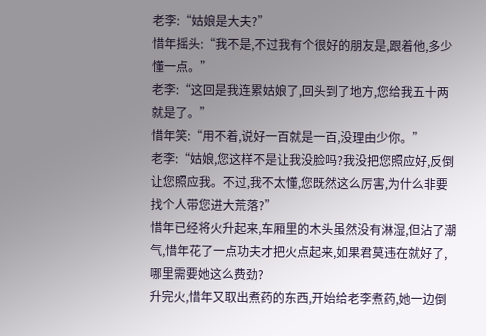老李:“姑娘是大夫?”
惜年摇头:“我不是,不过我有个很好的朋友是,跟着他,多少懂一点。”
老李:“这回是我连累姑娘了,回头到了地方,您给我五十两就是了。”
惜年笑:“用不着,说好一百就是一百,没理由少你。”
老李:“姑娘,您这样不是让我没脸吗?我没把您照应好,反倒让您照应我。不过,我不太懂,您既然这么厉害,为什么非要找个人带您进大荒落?”
惜年已经将火升起来,车厢里的木头虽然没有淋湿,但沾了潮气,惜年花了一点功夫才把火点起来,如果君莫违在就好了,哪里需要她这么费劲?
升完火,惜年又取出煮药的东西,开始给老李煮药,她一边倒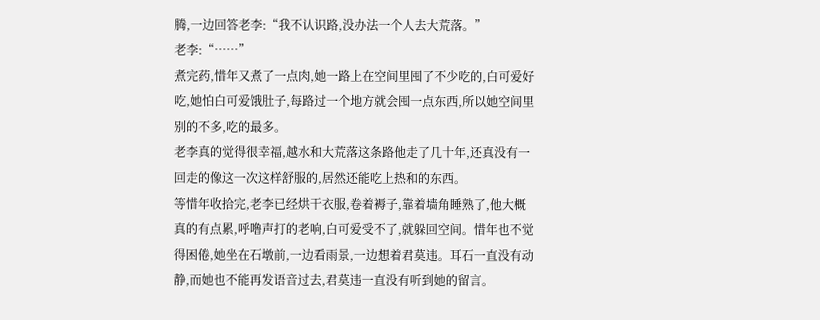腾,一边回答老李:“我不认识路,没办法一个人去大荒落。”
老李:“……”
煮完药,惜年又煮了一点肉,她一路上在空间里囤了不少吃的,白可爱好吃,她怕白可爱饿肚子,每路过一个地方就会囤一点东西,所以她空间里别的不多,吃的最多。
老李真的觉得很幸福,越水和大荒落这条路他走了几十年,还真没有一回走的像这一次这样舒服的,居然还能吃上热和的东西。
等惜年收拾完,老李已经烘干衣服,卷着褥子,靠着墙角睡熟了,他大概真的有点累,呼噜声打的老响,白可爱受不了,就躲回空间。惜年也不觉得困倦,她坐在石墩前,一边看雨景,一边想着君莫违。耳石一直没有动静,而她也不能再发语音过去,君莫违一直没有听到她的留言。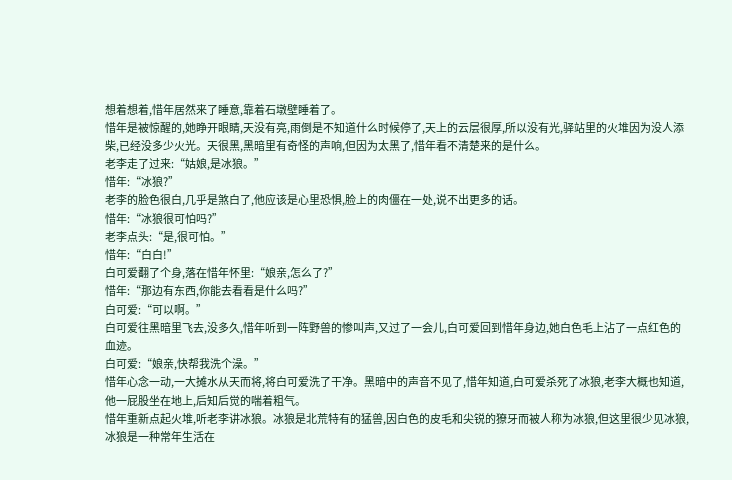想着想着,惜年居然来了睡意,靠着石墩壁睡着了。
惜年是被惊醒的,她睁开眼睛,天没有亮,雨倒是不知道什么时候停了,天上的云层很厚,所以没有光,驿站里的火堆因为没人添柴,已经没多少火光。天很黑,黑暗里有奇怪的声响,但因为太黑了,惜年看不清楚来的是什么。
老李走了过来:“姑娘,是冰狼。”
惜年:“冰狼?”
老李的脸色很白,几乎是煞白了,他应该是心里恐惧,脸上的肉僵在一处,说不出更多的话。
惜年:“冰狼很可怕吗?”
老李点头:“是,很可怕。”
惜年:“白白!”
白可爱翻了个身,落在惜年怀里:“娘亲,怎么了?”
惜年:“那边有东西,你能去看看是什么吗?”
白可爱:“可以啊。”
白可爱往黑暗里飞去,没多久,惜年听到一阵野兽的惨叫声,又过了一会儿,白可爱回到惜年身边,她白色毛上沾了一点红色的血迹。
白可爱:“娘亲,快帮我洗个澡。”
惜年心念一动,一大摊水从天而将,将白可爱洗了干净。黑暗中的声音不见了,惜年知道,白可爱杀死了冰狼,老李大概也知道,他一屁股坐在地上,后知后觉的喘着粗气。
惜年重新点起火堆,听老李讲冰狼。冰狼是北荒特有的猛兽,因白色的皮毛和尖锐的獠牙而被人称为冰狼,但这里很少见冰狼,冰狼是一种常年生活在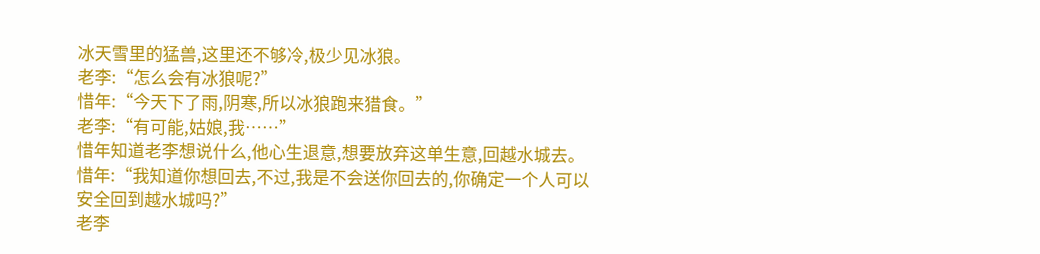冰天雪里的猛兽,这里还不够冷,极少见冰狼。
老李:“怎么会有冰狼呢?”
惜年:“今天下了雨,阴寒,所以冰狼跑来猎食。”
老李:“有可能,姑娘,我……”
惜年知道老李想说什么,他心生退意,想要放弃这单生意,回越水城去。
惜年:“我知道你想回去,不过,我是不会送你回去的,你确定一个人可以安全回到越水城吗?”
老李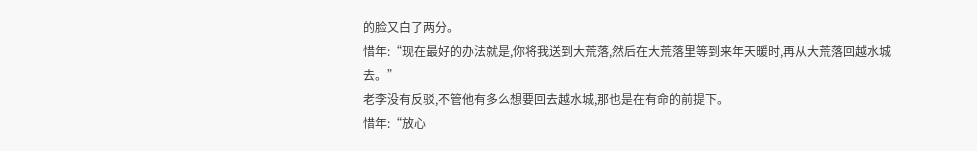的脸又白了两分。
惜年:“现在最好的办法就是,你将我送到大荒落,然后在大荒落里等到来年天暖时,再从大荒落回越水城去。”
老李没有反驳,不管他有多么想要回去越水城,那也是在有命的前提下。
惜年:“放心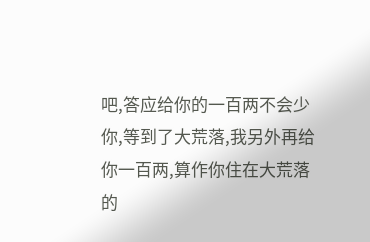吧,答应给你的一百两不会少你,等到了大荒落,我另外再给你一百两,算作你住在大荒落的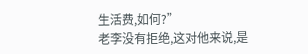生活费,如何?”
老李没有拒绝,这对他来说,是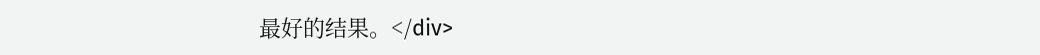最好的结果。</div>